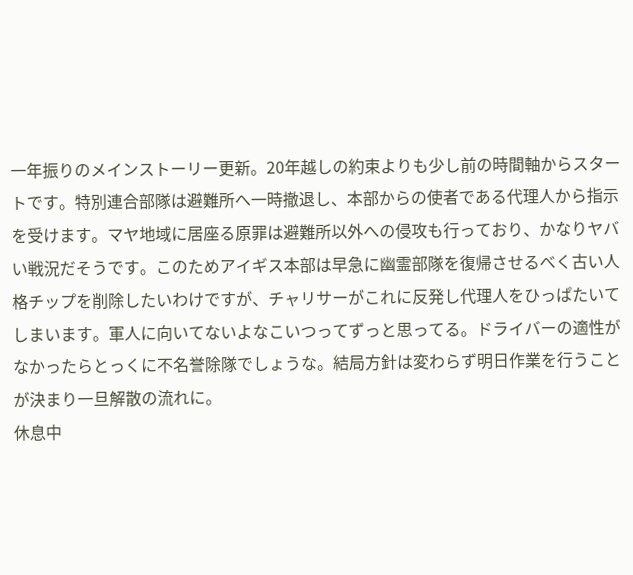一年振りのメインストーリー更新。20年越しの約束よりも少し前の時間軸からスタートです。特別連合部隊は避難所へ一時撤退し、本部からの使者である代理人から指示を受けます。マヤ地域に居座る原罪は避難所以外への侵攻も行っており、かなりヤバい戦況だそうです。このためアイギス本部は早急に幽霊部隊を復帰させるべく古い人格チップを削除したいわけですが、チャリサーがこれに反発し代理人をひっぱたいてしまいます。軍人に向いてないよなこいつってずっと思ってる。ドライバーの適性がなかったらとっくに不名誉除隊でしょうな。結局方針は変わらず明日作業を行うことが決まり一旦解散の流れに。
休息中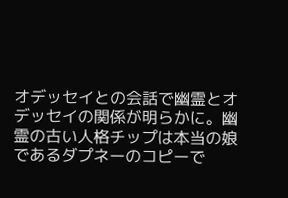オデッセイとの会話で幽霊とオデッセイの関係が明らかに。幽霊の古い人格チップは本当の娘であるダプネーのコピーで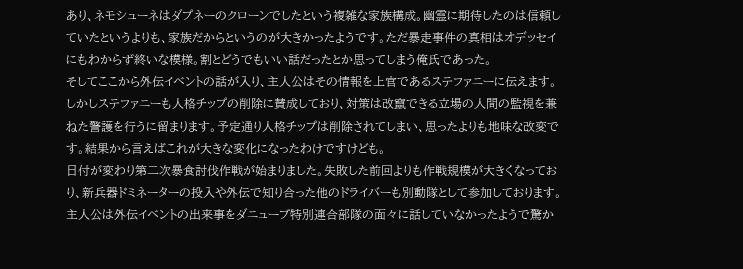あり、ネモシューネはダプネーのクローンでしたという複雑な家族構成。幽霊に期待したのは信頼していたというよりも、家族だからというのが大きかったようです。ただ暴走事件の真相はオデッセイにもわからず終いな模様。割とどうでもいい話だったとか思ってしまう俺氏であった。
そしてここから外伝イベントの話が入り、主人公はその情報を上官であるステファニーに伝えます。しかしステファニーも人格チップの削除に賛成しており、対策は改竄できる立場の人間の監視を兼ねた警護を行うに留まります。予定通り人格チップは削除されてしまい、思ったよりも地味な改変です。結果から言えばこれが大きな変化になったわけですけども。
日付が変わり第二次暴食討伐作戦が始まりました。失敗した前回よりも作戦規模が大きくなっており、新兵器ドミネーターの投入や外伝で知り合った他のドライバーも別動隊として参加しております。主人公は外伝イベントの出来事をダニューブ特別連合部隊の面々に話していなかったようで驚か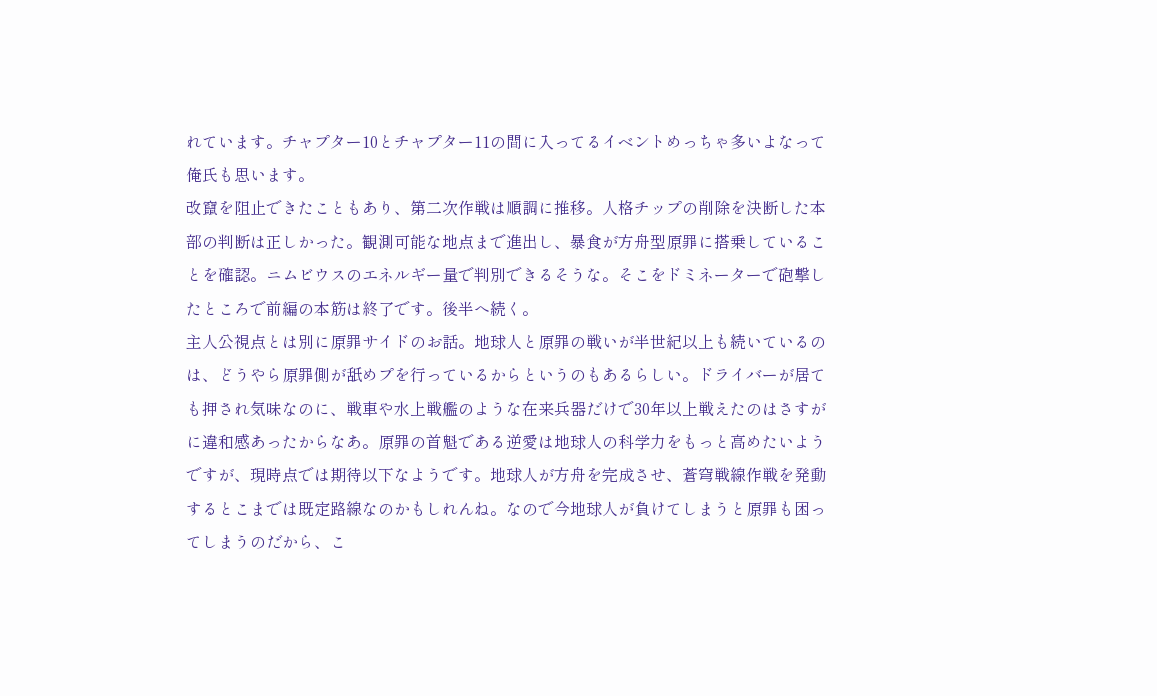れています。チャプター10とチャプター11の間に入ってるイベントめっちゃ多いよなって俺氏も思います。
改竄を阻止できたこともあり、第二次作戦は順調に推移。人格チップの削除を決断した本部の判断は正しかった。観測可能な地点まで進出し、暴食が方舟型原罪に搭乗していることを確認。ニムビウスのエネルギー量で判別できるそうな。そこをドミネーターで砲撃したところで前編の本筋は終了です。後半へ続く。
主人公視点とは別に原罪サイドのお話。地球人と原罪の戦いが半世紀以上も続いているのは、どうやら原罪側が舐めプを行っているからというのもあるらしい。ドライバーが居ても押され気味なのに、戦車や水上戦艦のような在来兵器だけで30年以上戦えたのはさすがに違和感あったからなあ。原罪の首魁である逆愛は地球人の科学力をもっと高めたいようですが、現時点では期待以下なようです。地球人が方舟を完成させ、蒼穹戦線作戦を発動するとこまでは既定路線なのかもしれんね。なので今地球人が負けてしまうと原罪も困ってしまうのだから、こ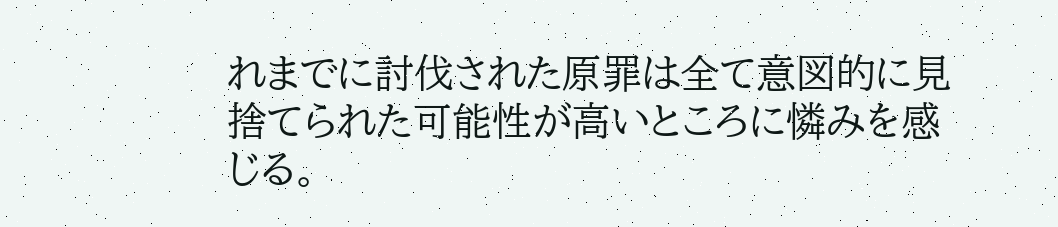れまでに討伐された原罪は全て意図的に見捨てられた可能性が高いところに憐みを感じる。